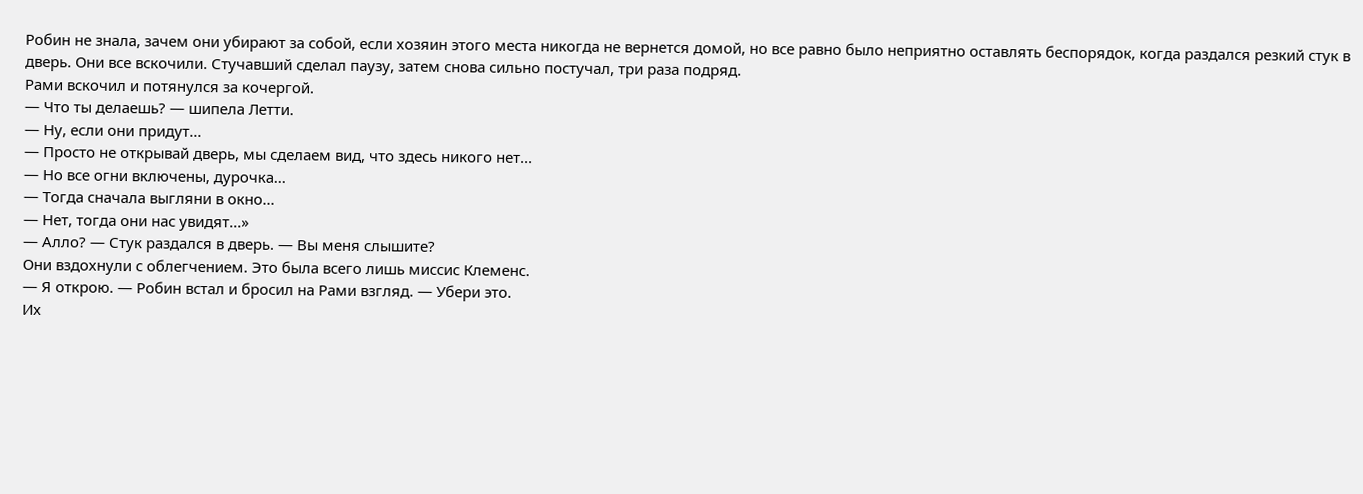Робин не знала, зачем они убирают за собой, если хозяин этого места никогда не вернется домой, но все равно было неприятно оставлять беспорядок, когда раздался резкий стук в дверь. Они все вскочили. Стучавший сделал паузу, затем снова сильно постучал, три раза подряд.
Рами вскочил и потянулся за кочергой.
— Что ты делаешь? — шипела Летти.
— Ну, если они придут...
— Просто не открывай дверь, мы сделаем вид, что здесь никого нет...
— Но все огни включены, дурочка...
— Тогда сначала выгляни в окно...
— Нет, тогда они нас увидят...»
— Алло? — Стук раздался в дверь. — Вы меня слышите?
Они вздохнули с облегчением. Это была всего лишь миссис Клеменс.
— Я открою. — Робин встал и бросил на Рами взгляд. — Убери это.
Их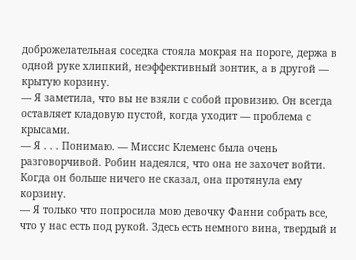доброжелательная соседка стояла мокрая на пороге, держа в одной руке хлипкий, неэффективный зонтик, а в другой — крытую корзину.
— Я заметила, что вы не взяли с собой провизию. Он всегда оставляет кладовую пустой, когда уходит — проблема с крысами.
— Я . . . Понимаю. — Миссис Клеменс была очень разговорчивой. Робин надеялся, что она не захочет войти.
Когда он больше ничего не сказал, она протянула ему корзину.
— Я только что попросила мою девочку Фанни собрать все, что у нас есть под рукой. Здесь есть немного вина, твердый и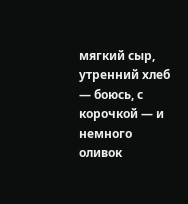мягкий сыр, утренний хлеб — боюсь, с корочкой — и немного оливок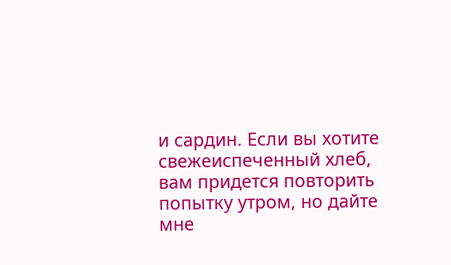и сардин. Если вы хотите свежеиспеченный хлеб, вам придется повторить попытку утром, но дайте мне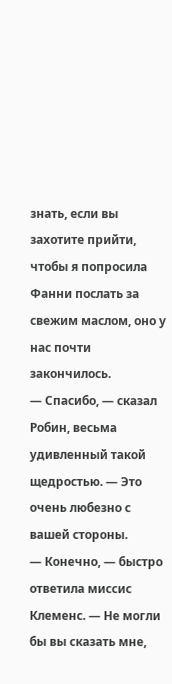знать, если вы захотите прийти, чтобы я попросила Фанни послать за свежим маслом, оно у нас почти закончилось.
— Спасибо, — сказал Робин, весьма удивленный такой щедростью. — Это очень любезно с вашей стороны.
— Конечно, — быстро ответила миссис Клеменс. — Не могли бы вы сказать мне,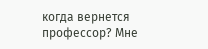когда вернется профессор? Мне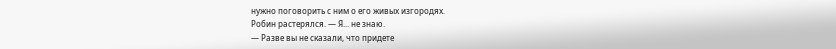нужно поговорить с ним о его живых изгородях.
Робин растерялся. — Я... не знаю.
— Разве вы не сказали, что придете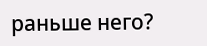раньше него?